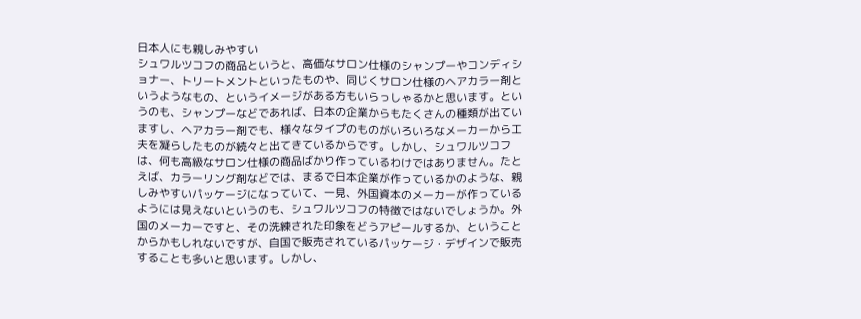日本人にも親しみやすい
シュワルツコフの商品というと、高価なサロン仕様のシャンプーやコンディショナー、トリートメントといったものや、同じくサロン仕様のヘアカラー剤というようなもの、というイメージがある方もいらっしゃるかと思います。というのも、シャンプーなどであれば、日本の企業からもたくさんの種類が出ていますし、ヘアカラー剤でも、様々なタイプのものがいろいろなメーカーから工夫を凝らしたものが続々と出てきているからです。しかし、シュワルツコフは、何も高級なサロン仕様の商品ばかり作っているわけではありません。たとえば、カラーリング剤などでは、まるで日本企業が作っているかのような、親しみやすいパッケージになっていて、一見、外国資本のメーカーが作っているようには見えないというのも、シュワルツコフの特徴ではないでしょうか。外国のメーカーですと、その洗練された印象をどうアピールするか、ということからかもしれないですが、自国で販売されているパッケージ・デザインで販売することも多いと思います。しかし、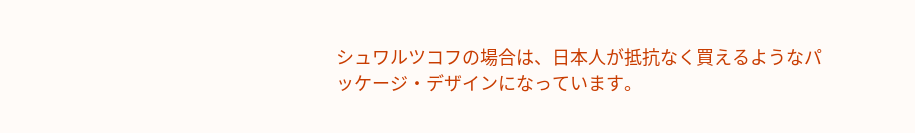シュワルツコフの場合は、日本人が抵抗なく買えるようなパッケージ・デザインになっています。